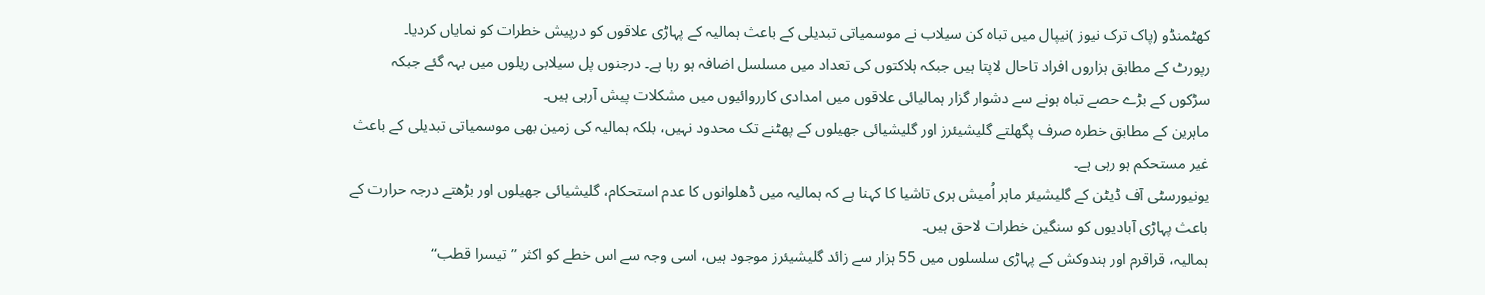کھٹمنڈو (پاک ترک نیوز )نیپال میں تباہ کن سیلاب نے موسمیاتی تبدیلی کے باعث ہمالیہ کے پہاڑی علاقوں کو درپیش خطرات کو نمایاں کردیا۔
رپورٹ کے مطابق ہزاروں افراد تاحال لاپتا ہیں جبکہ ہلاکتوں کی تعداد میں مسلسل اضافہ ہو رہا ہے۔ درجنوں پل سیلابی ریلوں میں بہہ گئے جبکہ سڑکوں کے بڑے حصے تباہ ہونے سے دشوار گزار ہمالیائی علاقوں میں امدادی کارروائیوں میں مشکلات پیش آرہی ہیں۔
ماہرین کے مطابق خطرہ صرف پگھلتے گلیشیئرز اور گلیشیائی جھیلوں کے پھٹنے تک محدود نہیں، بلکہ ہمالیہ کی زمین بھی موسمیاتی تبدیلی کے باعث غیر مستحکم ہو رہی ہے۔
یونیورسٹی آف ڈیٹن کے گلیشیئر ماہر اُمیش ہری تاشیا کا کہنا ہے کہ ہمالیہ میں ڈھلوانوں کا عدم استحکام، گلیشیائی جھیلوں اور بڑھتے درجہ حرارت کے باعث پہاڑی آبادیوں کو سنگین خطرات لاحق ہیں۔
ہمالیہ، قراقرم اور ہندوکش کے پہاڑی سلسلوں میں 55 ہزار سے زائد گلیشیئرز موجود ہیں، اسی وجہ سے اس خطے کو اکثر ’’تیسرا قطب‘‘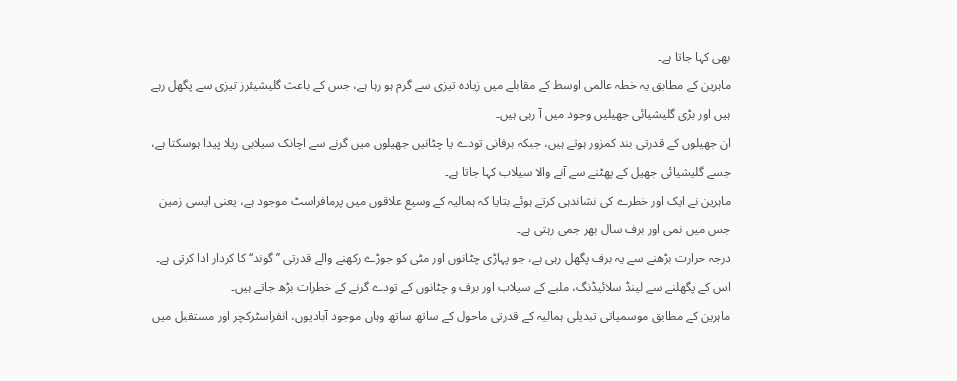بھی کہا جاتا ہے۔
ماہرین کے مطابق یہ خطہ عالمی اوسط کے مقابلے میں زیادہ تیزی سے گرم ہو رہا ہے، جس کے باعث گلیشیئرز تیزی سے پگھل رہے ہیں اور بڑی گلیشیائی جھیلیں وجود میں آ رہی ہیں۔
ان جھیلوں کے قدرتی بند کمزور ہوتے ہیں، جبکہ برفانی تودے یا چٹانیں جھیلوں میں گرنے سے اچانک سیلابی ریلا پیدا ہوسکتا ہے، جسے گلیشیائی جھیل کے پھٹنے سے آنے والا سیلاب کہا جاتا ہے۔
ماہرین نے ایک اور خطرے کی نشاندہی کرتے ہوئے بتایا کہ ہمالیہ کے وسیع علاقوں میں پرمافراسٹ موجود ہے، یعنی ایسی زمین جس میں نمی اور برف سال بھر جمی رہتی ہے۔
درجہ حرارت بڑھنے سے یہ برف پگھل رہی ہے، جو پہاڑی چٹانوں اور مٹی کو جوڑے رکھنے والے قدرتی ’’گوند‘‘ کا کردار ادا کرتی ہے۔ اس کے پگھلنے سے لینڈ سلائیڈنگ، ملبے کے سیلاب اور برف و چٹانوں کے تودے گرنے کے خطرات بڑھ جاتے ہیں۔
ماہرین کے مطابق موسمیاتی تبدیلی ہمالیہ کے قدرتی ماحول کے ساتھ ساتھ وہاں موجود آبادیوں، انفراسٹرکچر اور مستقبل میں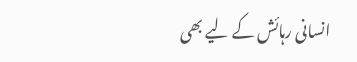انسانی رہائش کے لیے بھی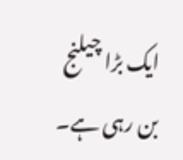ایک بڑا چیلنج بن رہی ہے۔